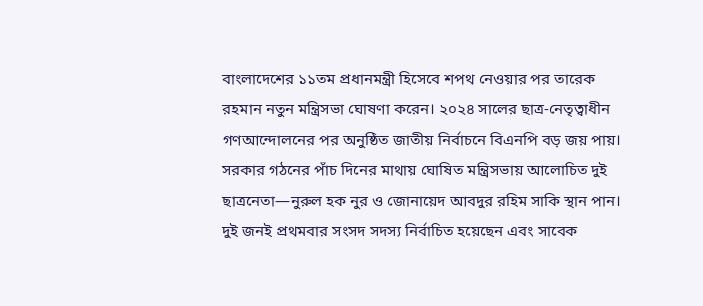বাংলাদেশের ১১তম প্রধানমন্ত্রী হিসেবে শপথ নেওয়ার পর তারেক রহমান নতুন মন্ত্রিসভা ঘোষণা করেন। ২০২৪ সালের ছাত্র-নেতৃত্বাধীন গণআন্দোলনের পর অনুষ্ঠিত জাতীয় নির্বাচনে বিএনপি বড় জয় পায়। সরকার গঠনের পাঁচ দিনের মাথায় ঘোষিত মন্ত্রিসভায় আলোচিত দুই ছাত্রনেতা—নুরুল হক নুর ও জোনায়েদ আবদুর রহিম সাকি স্থান পান। দুই জনই প্রথমবার সংসদ সদস্য নির্বাচিত হয়েছেন এবং সাবেক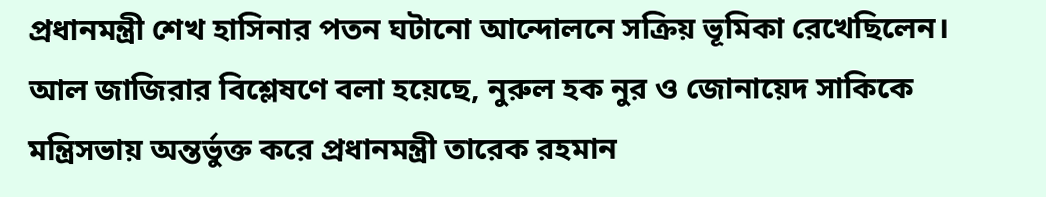প্রধানমন্ত্রী শেখ হাসিনার পতন ঘটানো আন্দোলনে সক্রিয় ভূমিকা রেখেছিলেন।
আল জাজিরার বিশ্লেষণে বলা হয়েছে, নুরুল হক নুর ও জোনায়েদ সাকিকে মন্ত্রিসভায় অন্তর্ভুক্ত করে প্রধানমন্ত্রী তারেক রহমান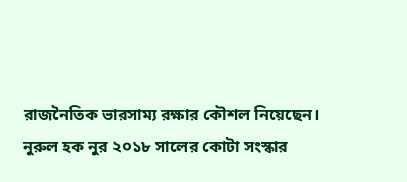রাজনৈতিক ভারসাম্য রক্ষার কৌশল নিয়েছেন।
নুরুল হক নুর ২০১৮ সালের কোটা সংস্কার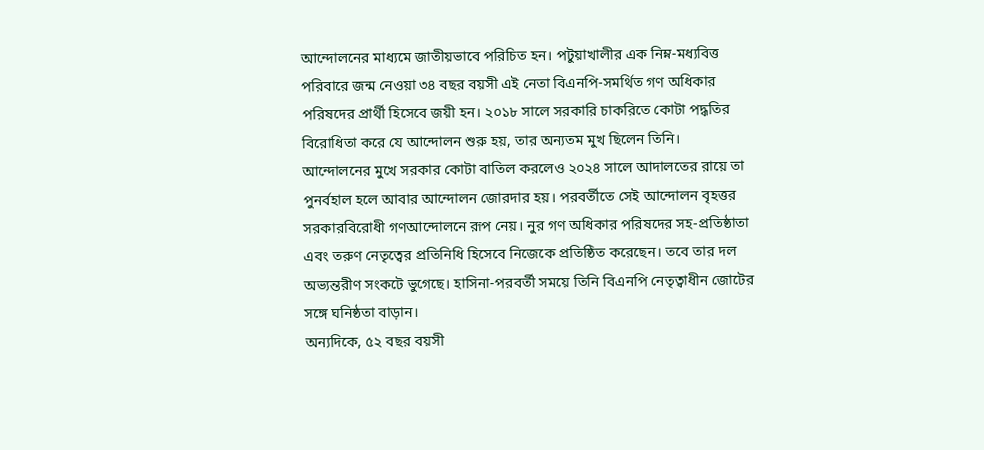আন্দোলনের মাধ্যমে জাতীয়ভাবে পরিচিত হন। পটুয়াখালীর এক নিম্ন-মধ্যবিত্ত পরিবারে জন্ম নেওয়া ৩৪ বছর বয়সী এই নেতা বিএনপি-সমর্থিত গণ অধিকার পরিষদের প্রার্থী হিসেবে জয়ী হন। ২০১৮ সালে সরকারি চাকরিতে কোটা পদ্ধতির বিরোধিতা করে যে আন্দোলন শুরু হয়, তার অন্যতম মুখ ছিলেন তিনি।
আন্দোলনের মুখে সরকার কোটা বাতিল করলেও ২০২৪ সালে আদালতের রায়ে তা পুনর্বহাল হলে আবার আন্দোলন জোরদার হয়। পরবর্তীতে সেই আন্দোলন বৃহত্তর সরকারবিরোধী গণআন্দোলনে রূপ নেয়। নুর গণ অধিকার পরিষদের সহ-প্রতিষ্ঠাতা এবং তরুণ নেতৃত্বের প্রতিনিধি হিসেবে নিজেকে প্রতিষ্ঠিত করেছেন। তবে তার দল অভ্যন্তরীণ সংকটে ভুগেছে। হাসিনা-পরবর্তী সময়ে তিনি বিএনপি নেতৃত্বাধীন জোটের সঙ্গে ঘনিষ্ঠতা বাড়ান।
অন্যদিকে, ৫২ বছর বয়সী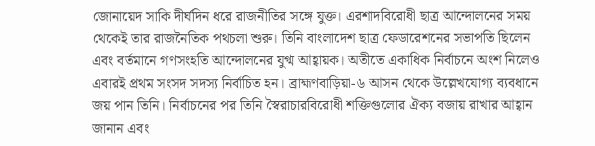জোনায়েদ সাকি দীর্ঘদিন ধরে রাজনীতির সঙ্গে যুক্ত। এরশাদবিরোধী ছাত্র আন্দোলনের সময় থেকেই তার রাজনৈতিক পথচলা শুরু। তিনি বাংলাদেশ ছাত্র ফেডারেশনের সভাপতি ছিলেন এবং বর্তমানে গণসংহতি আন্দোলনের যুগ্ম আহ্বায়ক। অতীতে একাধিক নির্বাচনে অংশ নিলেও এবারই প্রথম সংসদ সদস্য নির্বাচিত হন। ব্রাহ্মণবাড়িয়া-৬ আসন থেকে উল্লেখযোগ্য ব্যবধানে জয় পান তিনি। নির্বাচনের পর তিনি স্বৈরাচারবিরোধী শক্তিগুলোর ঐক্য বজায় রাখার আহ্বান জানান এবং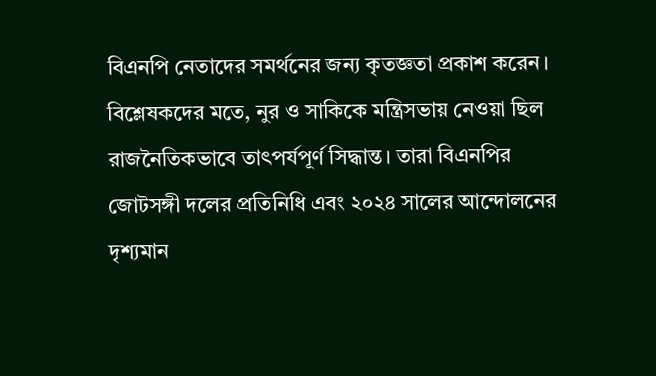বিএনপি নেতাদের সমর্থনের জন্য কৃতজ্ঞতা প্রকাশ করেন।
বিশ্লেষকদের মতে, নুর ও সাকিকে মন্ত্রিসভায় নেওয়া ছিল রাজনৈতিকভাবে তাৎপর্যপূর্ণ সিদ্ধান্ত। তারা বিএনপির জোটসঙ্গী দলের প্রতিনিধি এবং ২০২৪ সালের আন্দোলনের দৃশ্যমান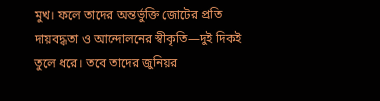মুখ। ফলে তাদের অন্তর্ভুক্তি জোটের প্রতি দায়বদ্ধতা ও আন্দোলনের স্বীকৃতি—দুই দিকই তুলে ধরে। তবে তাদের জুনিয়র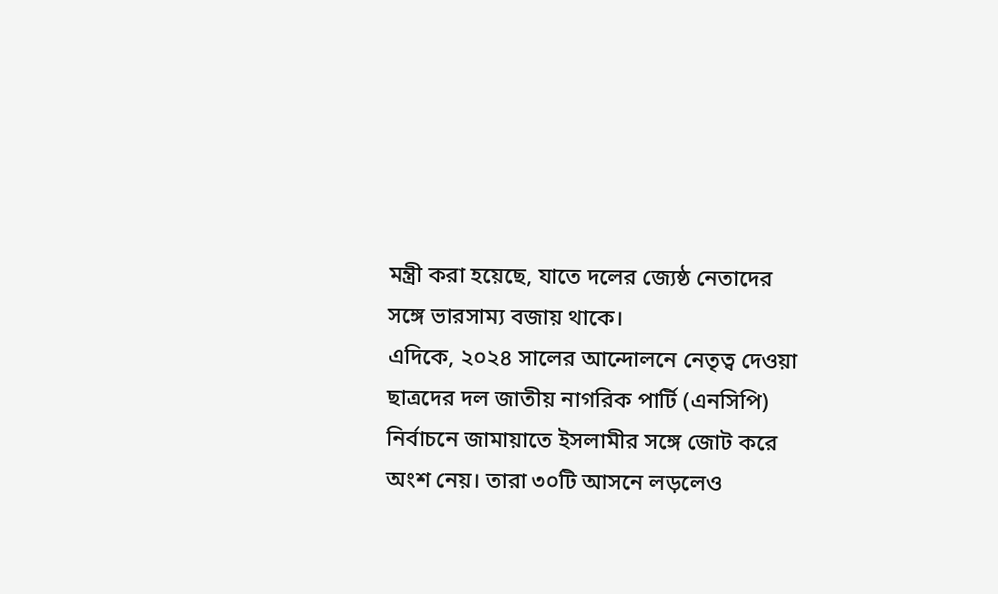মন্ত্রী করা হয়েছে, যাতে দলের জ্যেষ্ঠ নেতাদের সঙ্গে ভারসাম্য বজায় থাকে।
এদিকে, ২০২৪ সালের আন্দোলনে নেতৃত্ব দেওয়া ছাত্রদের দল জাতীয় নাগরিক পার্টি (এনসিপি) নির্বাচনে জামায়াতে ইসলামীর সঙ্গে জোট করে অংশ নেয়। তারা ৩০টি আসনে লড়লেও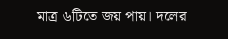মাত্র ৬টিতে জয় পায়। দলের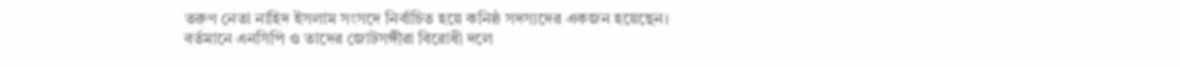তরুণ নেতা নাহিদ ইসলাম সংসদে নির্বাচিত হয়ে কনিষ্ঠ সদস্যদের একজন হয়েছেন। বর্তমানে এনসিপি ও তাদের জোটসঙ্গীরা বিরোধী দলে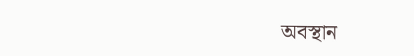অবস্থান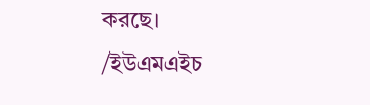করছে।
/ইউএমএইচ